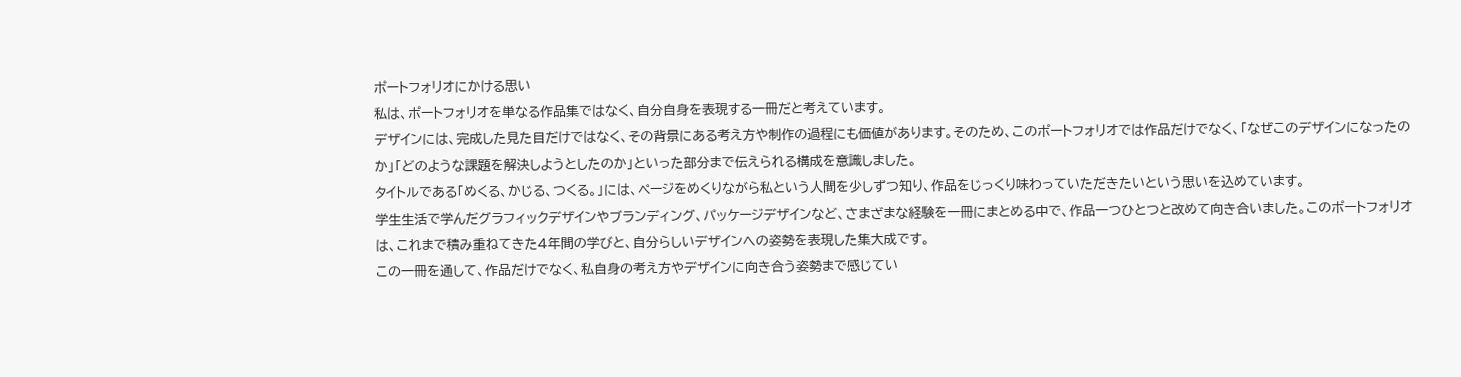ポートフォリオにかける思い
私は、ポートフォリオを単なる作品集ではなく、自分自身を表現する一冊だと考えています。
デザインには、完成した見た目だけではなく、その背景にある考え方や制作の過程にも価値があります。そのため、このポートフォリオでは作品だけでなく、「なぜこのデザインになったのか」「どのような課題を解決しようとしたのか」といった部分まで伝えられる構成を意識しました。
タイトルである「めくる、かじる、つくる。」には、ページをめくりながら私という人間を少しずつ知り、作品をじっくり味わっていただきたいという思いを込めています。
学生生活で学んだグラフィックデザインやブランディング、パッケージデザインなど、さまざまな経験を一冊にまとめる中で、作品一つひとつと改めて向き合いました。このポートフォリオは、これまで積み重ねてきた4年間の学びと、自分らしいデザインへの姿勢を表現した集大成です。
この一冊を通して、作品だけでなく、私自身の考え方やデザインに向き合う姿勢まで感じてい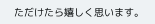ただけたら嬉しく思います。